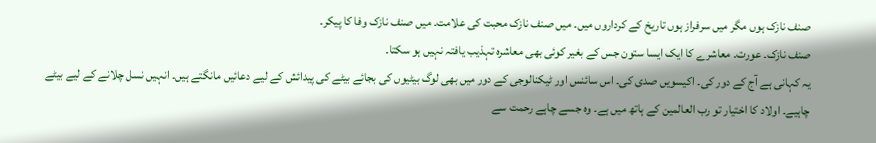صنف نازک ہوں مگر میں سرفراز ہوں تاریخ کے کرداروں میں۔ میں صنف نازک محبت کی علامت۔ میں صنف نازک وفا کا پیکر۔
صنف نازک۔ عورت۔ معاشرے کا ایک ایسا ستون جس کے بغیر کوئی بھی معاشرہ تہذیب یافتہ نہیں ہو سکتا۔
یہ کہانی ہے آج کے دور کی۔ اکیسویں صدی کی۔ اس سائنس اور ٹیکنالوجی کے دور میں بھی لوگ بیٹیوں کی بجائے بیٹے کی پیدائش کے لیے دعائیں مانگتے ہیں۔ انہیں نسل چلانے کے لیے بیٹے چاہیے۔ اولاد کا اختیار تو رب العالمین کے ہاتھ میں ہے۔ وہ جسے چاہے رحمت سے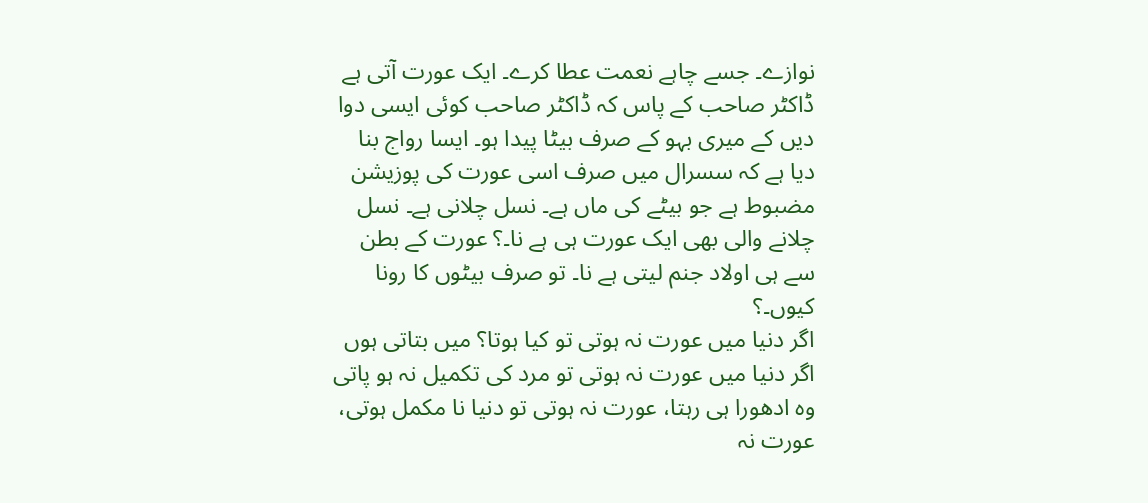نوازے۔ جسے چاہے نعمت عطا کرے۔ ایک عورت آتی ہے ڈاکٹر صاحب کے پاس کہ ڈاکٹر صاحب کوئی ایسی دوا دیں کے میری بہو کے صرف بیٹا پیدا ہو۔ ایسا رواج بنا دیا ہے کہ سسرال میں صرف اسی عورت کی پوزیشن مضبوط ہے جو بیٹے کی ماں ہے۔ نسل چلانی ہے۔ نسل چلانے والی بھی ایک عورت ہی ہے نا۔؟ عورت کے بطن سے ہی اولاد جنم لیتی ہے نا۔ تو صرف بیٹوں کا رونا کیوں۔؟
اگر دنیا میں عورت نہ ہوتی تو کیا ہوتا؟ میں بتاتی ہوں اگر دنیا میں عورت نہ ہوتی تو مرد کی تکمیل نہ ہو پاتی وہ ادھورا ہی رہتا، عورت نہ ہوتی تو دنیا نا مکمل ہوتی، عورت نہ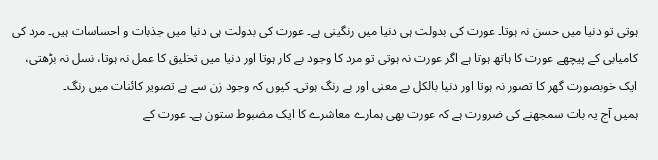ہوتی تو دنیا میں حسن نہ ہوتا۔ عورت کی بدولت ہی دنیا میں رنگینی ہے۔ عورت کی بدولت ہی دنیا میں جذبات و احساسات ہیں۔ مرد کی کامیابی کے پیچھے عورت کا ہاتھ ہوتا ہے اگر عورت نہ ہوتی تو مرد کا وجود بے کار ہوتا اور دنیا میں تخلیق کا عمل نہ ہوتا، نسل نہ بڑھتی، ایک خوبصورت گھر کا تصور نہ ہوتا اور دنیا بالکل بے معنی اور بے رنگ ہوتی۔ کیوں کہ وجود زن سے ہے تصویر کائنات میں رنگ۔
ہمیں آج یہ بات سمجھنے کی ضرورت ہے کہ عورت بھی ہمارے معاشرے کا ایک مضبوط ستون ہے۔ عورت کے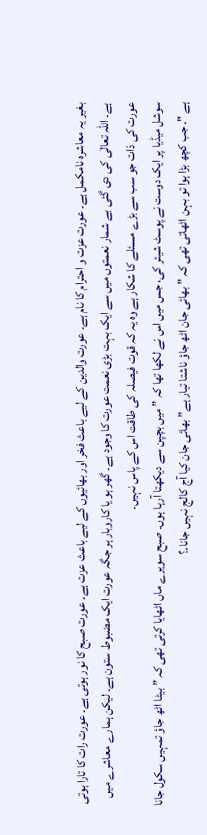بغیر یہ معاشرہ نامکمل ہے۔ عورت عزت و احترام کا نام ہے۔ عورت والدین کے لیے باعث فخر اور بھائیوں کے لیے باعث عزت ہے۔ عورت صبح کا نور ہوتی ہے۔ عورت رات کا تارا ہوتی ہے۔ اللّٰہ تعالٰی کی دی گئی بے شمار نعمتوں میں سے ایک بہت بڑی نعمت عورت کا وجود ہے۔ گھر ہو یا کاروبار ہر جگہ عورت ایک مضبوط ستون ہے۔ لیکن ہمارے معاشرے میں عورت کی ذات جو سب سے بڑے مسئلے کا شکار ہے وہ یہ کہ قوت فیصلہ کی طاقت اس کے پاس نہیں۔
سوشل میڈیا پر ایک دوست نے پوسٹ شیئر کی، جس میں اس نے لکھا تھا کہ ” میں بچپن سے دیکھتا آرہا ہوں۔ صبح سویرے ماں اٹھایا کرتی تھی کہ ” بیٹا اٹھ جاؤ تمہیں سکول جانا ہے ". جب کچھ بڑا ہوا تو بہن اٹھاتی تھی کہ ” بھائی جان اٹھ جاؤ ناشتا تیار ہے” بھائی جان کیا آج کالج نہیں جانا۔؟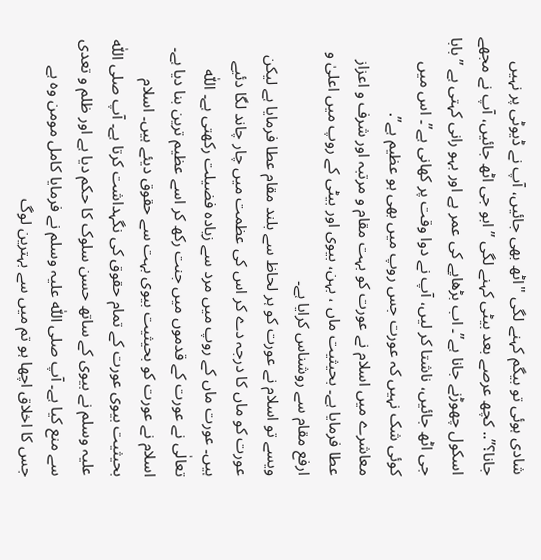شادی ہوئی تو بیگم کہنے لگی "اٹھ بھی جائیں، آپ نے ڈیوٹی پر نہیں جانا؟”.. کچھ عرصے بعد بیٹی کہنے لگی ” ابو جی اٹھ جائیں، آپ نے مجھے اسکول چھوڑنے جانا ہے”۔ اب بڑھاپے کی عمر ہے اور بہو رانی کہتی ہے ” بابا جی اٹھ جائیں، ناشتا کر لیں، آپ نے دوا وقت پر کھانی ہے”۔ اس میں کوئی شک نہیں کہ عورت جس روپ میں بھی ہو عظیم ہے”.
معاشرے میں اسلام نے عورت کو بہت مقام و مرتبہ اور شرف و اعزاز عطا فرمایا ہے۔ بحیثیت ماں ، بہن، بیوی اور بیٹی کے روپ میں اعلیٰ و ارفع مقام سے روشناس کرایا ہے۔
ویسے تو اسلام نے عورت کو ہر لحاظ سے بلند مقام عطا فرمایا ہے لیکن عورت کو ماں کا درجہ دے کر اس کی عظمت میں چار چاند لگا دئیے ہیں۔ عورت ماں کے روپ میں مرد سے زیادہ فضیلت رکھتی ہے۔ اللّٰہ تعالٰی نے عورت کے قدموں میں جنت رکھ کر اسے عظیم ترین بنا دیا ہے۔
اسلام نے عورت کو بحیثیت بیوی بہت سے حقوق دیئے ہیں۔ اسلام بحیثیت بیوی عورت کے تمام حقوق کی نگہداشت کرتا ہے۔ آپ صلی اللّٰہ علیہ وسلم نے بیوی کے ساتھ حسن سلوک کا حکم دیا ہے اور ظلم و تعدی سے منع کیا ہے۔ آپ صلی اللّٰہ علیہ وسلم نے فرمایا کامل مومن وہ ہے جس کا اخلاق اچھا ہو تم میں سے بہترین لوگ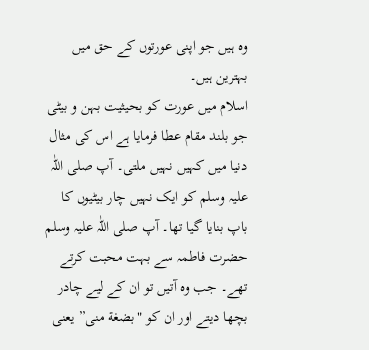وہ ہیں جو اپنی عورتوں کے حق میں بہترین ہیں۔
اسلام میں عورت کو بحیثیت بہن و بیٹی جو بلند مقام عطا فرمایا ہے اس کی مثال دنیا میں کہیں نہیں ملتی۔ آپ صلی اللّٰہ علیہ وسلم کو ایک نہیں چار بیٹیوں کا باپ بنایا گیا تھا۔ آپ صلی اللّٰہ علیہ وسلم حضرت فاطمہ سے بہت محبت کرتے تھے۔ جب وہ آتیں تو ان کے لیے چادر بچھا دیتے اور ان کو "بضغة منى” یعنی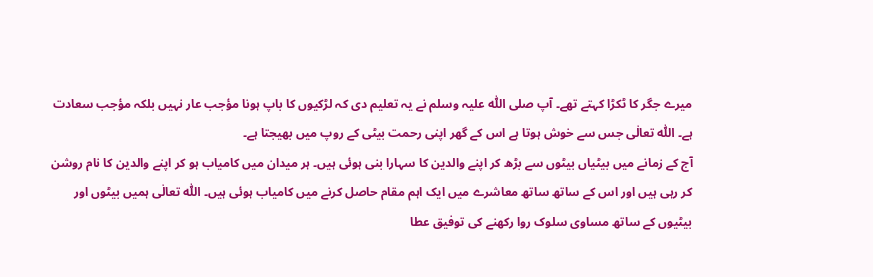میرے جگر کا ٹکڑا کہتے تھے۔ آپ صلی اللّٰہ علیہ وسلم نے یہ تعلیم دی کہ لڑکیوں کا باپ ہونا مؤجب عار نہیں بلکہ مؤجب سعادت ہے۔ اللّٰہ تعالٰی جس سے خوش ہوتا ہے اس کے گھر اپنی رحمت بیٹی کے روپ میں بھیجتا ہے۔
آج کے زمانے میں بیٹیاں بیٹوں سے بڑھ کر اپنے والدین کا سہارا بنی ہوئی ہیں۔ ہر میدان میں کامیاب ہو کر اپنے والدین کا نام روشن کر رہی ہیں اور اس کے ساتھ ساتھ معاشرے میں ایک اہم مقام حاصل کرنے میں کامیاب ہوئی ہیں۔ اللّٰہ تعالٰی ہمیں بیٹوں اور بیٹیوں کے ساتھ مساوی سلوک روا رکھنے کی توفیق عطا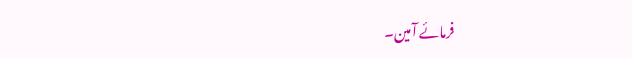فرمائے آمین۔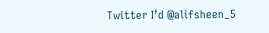Twitter I’d @alifsheen_5